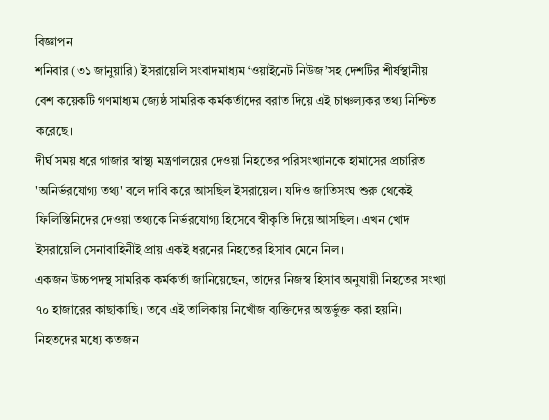বিজ্ঞাপন
শনিবার (৩১ জানুয়ারি) ইসরায়েলি সংবাদমাধ্যম ‘ওয়াইনেট নিউজ’সহ দেশটির শীর্ষস্থানীয় বেশ কয়েকটি গণমাধ্যম জ্যেষ্ঠ সামরিক কর্মকর্তাদের বরাত দিয়ে এই চাঞ্চল্যকর তথ্য নিশ্চিত করেছে।
দীর্ঘ সময় ধরে গাজার স্বাস্থ্য মন্ত্রণালয়ের দেওয়া নিহতের পরিসংখ্যানকে হামাসের প্রচারিত 'অনির্ভরযোগ্য তথ্য' বলে দাবি করে আসছিল ইসরায়েল। যদিও জাতিসংঘ শুরু থেকেই ফিলিস্তিনিদের দেওয়া তথ্যকে নির্ভরযোগ্য হিসেবে স্বীকৃতি দিয়ে আসছিল। এখন খোদ ইসরায়েলি সেনাবাহিনীই প্রায় একই ধরনের নিহতের হিসাব মেনে নিল।
একজন উচ্চপদস্থ সামরিক কর্মকর্তা জানিয়েছেন, তাদের নিজস্ব হিসাব অনুযায়ী নিহতের সংখ্যা ৭০ হাজারের কাছাকাছি। তবে এই তালিকায় নিখোঁজ ব্যক্তিদের অন্তর্ভুক্ত করা হয়নি। নিহতদের মধ্যে কতজন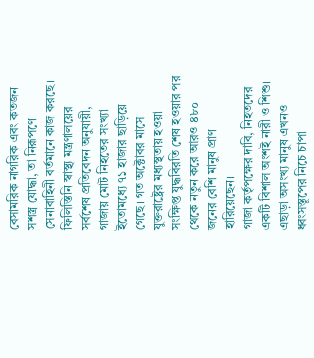বেসামরিক নাগরিক এবং কতজন সশস্ত্র যোদ্ধা, তা নিরূপণে সেনাবাহিনী বর্তমানে কাজ করছে।
ফিলিস্তিনি স্বাস্থ্য মন্ত্রণালয়ের সর্বশেষ প্রতিবেদন অনুযায়ী, গাজায় মোট নিহতের সংখ্যা ইতোমধ্যে ৭১ হাজার ছাড়িয়ে গেছে। গত অক্টোবর মাসে যুক্তরাষ্ট্রের মধ্যস্থতায় হওয়া সংক্ষিপ্ত যুদ্ধবিরতি শেষ হওয়ার পর থেকে নতুন করে আরও ৪৮০ জনের বেশি মানুষ প্রাণ হারিয়েছেন।
গাজা কর্তৃপক্ষের দাবি, নিহতদের একটি বিশাল অংশই নারী ও শিশু। এছাড়া অসংখ্য মানুষ এখনও ধ্বংসস্তূপের নিচে চাপা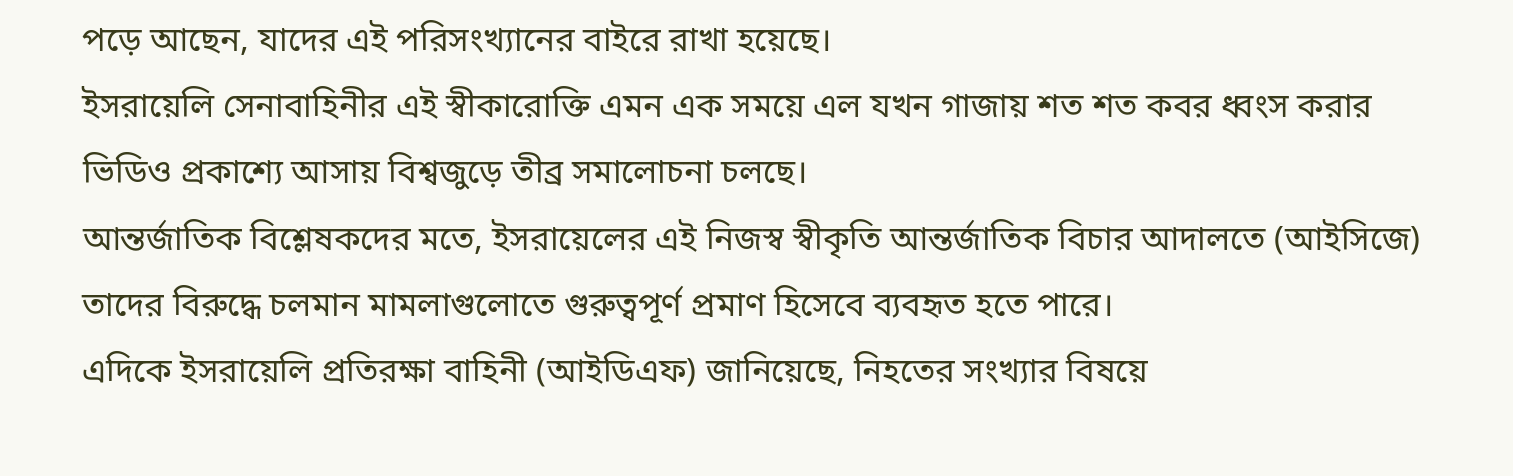পড়ে আছেন, যাদের এই পরিসংখ্যানের বাইরে রাখা হয়েছে।
ইসরায়েলি সেনাবাহিনীর এই স্বীকারোক্তি এমন এক সময়ে এল যখন গাজায় শত শত কবর ধ্বংস করার ভিডিও প্রকাশ্যে আসায় বিশ্বজুড়ে তীব্র সমালোচনা চলছে।
আন্তর্জাতিক বিশ্লেষকদের মতে, ইসরায়েলের এই নিজস্ব স্বীকৃতি আন্তর্জাতিক বিচার আদালতে (আইসিজে) তাদের বিরুদ্ধে চলমান মামলাগুলোতে গুরুত্বপূর্ণ প্রমাণ হিসেবে ব্যবহৃত হতে পারে।
এদিকে ইসরায়েলি প্রতিরক্ষা বাহিনী (আইডিএফ) জানিয়েছে, নিহতের সংখ্যার বিষয়ে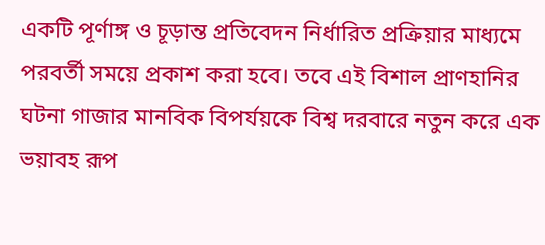একটি পূর্ণাঙ্গ ও চূড়ান্ত প্রতিবেদন নির্ধারিত প্রক্রিয়ার মাধ্যমে পরবর্তী সময়ে প্রকাশ করা হবে। তবে এই বিশাল প্রাণহানির ঘটনা গাজার মানবিক বিপর্যয়কে বিশ্ব দরবারে নতুন করে এক ভয়াবহ রূপ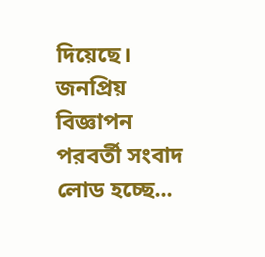দিয়েছে।
জনপ্রিয়
বিজ্ঞাপন
পরবর্তী সংবাদ লোড হচ্ছে...